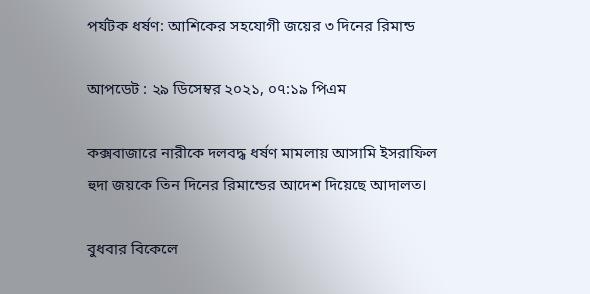পর্যটক ধর্ষণ: আশিকের সহযোগী জয়ের ৩ দিনের রিমান্ড

আপডেট : ২৯ ডিসেম্বর ২০২১, ০৭:১৯ পিএম

কক্সবাজারে নারীকে দলবদ্ধ ধর্ষণ মামলায় আসামি ইসরাফিল হুদা জয়কে তিন দিনের রিমান্ডের আদেশ দিয়েছে আদালত।

বুধবার বিকেলে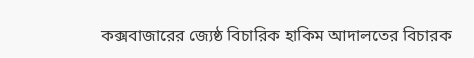কক্সবাজারের জ্যেষ্ঠ বিচারিক হাকিম আদালতের বিচারক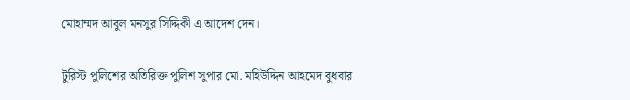মোহাম্মদ আবুল মনসুর সিদ্দিকী এ আদেশ দেন।

টুরিস্ট পুলিশের অতিরিক্ত পুলিশ সুপার মো. মহিউদ্দিন আহমেদ বুধবার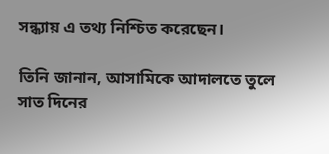সন্ধ্যায় এ তথ্য নিশ্চিত করেছেন।

তিনি জানান, আসামিকে আদালতে তুলে সাত দিনের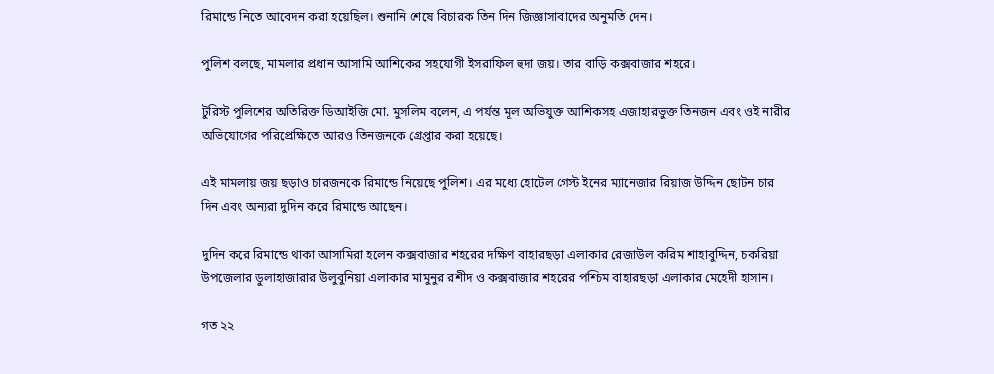রিমান্ডে নিতে আবেদন করা হয়েছিল। শুনানি শেষে বিচারক তিন দিন জিজ্ঞাসাবাদের অনুমতি দেন।

পুলিশ বলছে, মামলার প্রধান আসামি আশিকের সহযোগী ইসরাফিল হুদা জয়। তার বাড়ি কক্সবাজার শহরে।

টুরিস্ট পুলিশের অতিরিক্ত ডিআইজি মো. মুসলিম বলেন, এ পর্যন্ত মূল অভিযুক্ত আশিকসহ এজাহারভুক্ত তিনজন এবং ওই নারীর অভিযোগের পরিপ্রেক্ষিতে আরও তিনজনকে গ্রেপ্তার করা হয়েছে।

এই মামলায় জয় ছড়াও চারজনকে রিমান্ডে নিয়েছে পুলিশ। এর মধ্যে হোটেল গেস্ট ইনের ম্যানেজার রিয়াজ উদ্দিন ছোটন চার দিন এবং অন্যরা দুদিন করে রিমান্ডে আছেন।

দুদিন করে রিমান্ডে থাকা আসামিরা হলেন কক্সবাজার শহরের দক্ষিণ বাহারছড়া এলাকার রেজাউল করিম শাহাবুদ্দিন, চকরিয়া উপজেলার ডুলাহাজারার উলুবুনিয়া এলাকার মামুনুর রশীদ ও কক্সবাজার শহরের পশ্চিম বাহারছড়া এলাকার মেহেদী হাসান।

গত ২২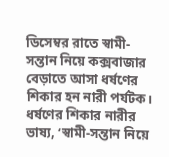ডিসেম্বর রাতে স্বামী-সন্তান নিয়ে কক্সবাজার বেড়াতে আসা ধর্ষণের শিকার হন নারী পর্যটক। ধর্ষণের শিকার নারীর ভাষ্য, ‘স্বামী-সন্তান নিয়ে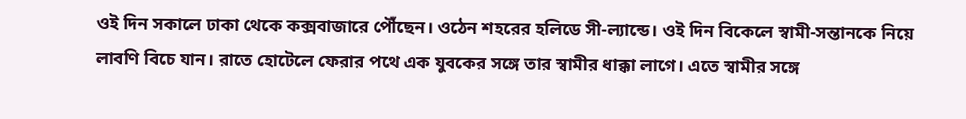ওই দিন সকালে ঢাকা থেকে কক্সবাজারে পৌঁছেন। ওঠেন শহরের হলিডে সী-ল্যান্ডে। ওই দিন বিকেলে স্বামী-সন্তানকে নিয়ে লাবণি বিচে যান। রাতে হোটেলে ফেরার পথে এক যুবকের সঙ্গে তার স্বামীর ধাক্কা লাগে। এতে স্বামীর সঙ্গে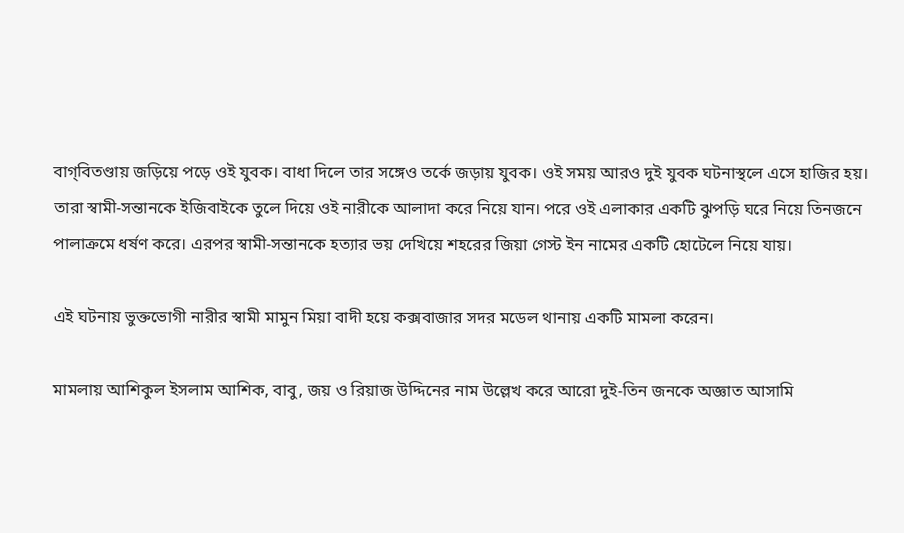বাগ্‌বিতণ্ডায় জড়িয়ে পড়ে ওই যুবক। বাধা দিলে তার সঙ্গেও তর্কে জড়ায় যুবক। ওই সময় আরও দুই যুবক ঘটনাস্থলে এসে হাজির হয়। তারা স্বামী-সন্তানকে ইজিবাইকে তুলে দিয়ে ওই নারীকে আলাদা করে নিয়ে যান। পরে ওই এলাকার একটি ঝুপড়ি ঘরে নিয়ে তিনজনে পালাক্রমে ধর্ষণ করে। এরপর স্বামী-সন্তানকে হত্যার ভয় দেখিয়ে শহরের জিয়া গেস্ট ইন নামের একটি হোটেলে নিয়ে যায়।

এই ঘটনায় ভুক্তভোগী নারীর স্বামী মামুন মিয়া বাদী হয়ে কক্সবাজার সদর মডেল থানায় একটি মামলা করেন।

মামলায় আশিকুল ইসলাম আশিক, বাবু, জয় ও রিয়াজ উদ্দিনের নাম উল্লেখ করে আরো দুই-তিন জনকে অজ্ঞাত আসামি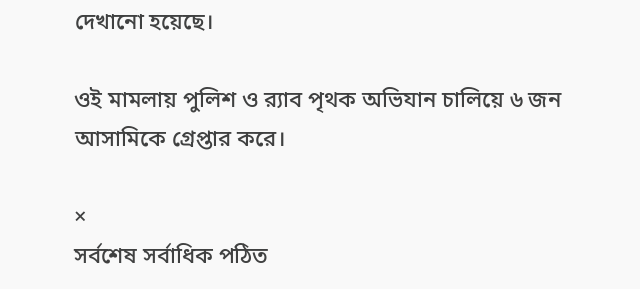দেখানো হয়েছে।

ওই মামলায় পুলিশ ও র‌্যাব পৃথক অভিযান চালিয়ে ৬ জন আসামিকে গ্রেপ্তার করে।

×
সর্বশেষ সর্বাধিক পঠিত